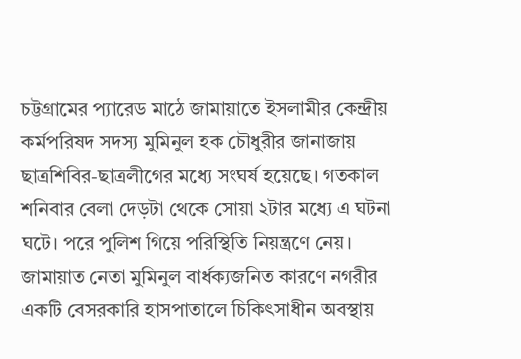চট্টগ্রামের প্যারেড মাঠে জামায়াতে ইসলামীর কেন্দ্রীয় কর্মপরিষদ সদস্য মুমিনুল হক চৌধুরীর জানাজায় ছাত্রশিবির-ছাত্রলীগের মধ্যে সংঘর্ষ হয়েছে। গতকাল শনিবার বেলা দেড়টা থেকে সোয়া ২টার মধ্যে এ ঘটনা ঘটে। পরে পুলিশ গিয়ে পরিস্থিতি নিয়ন্ত্রণে নেয়।
জামায়াত নেতা মুমিনুল বার্ধক্যজনিত কারণে নগরীর একটি বেসরকারি হাসপাতালে চিকিৎসাধীন অবস্থায়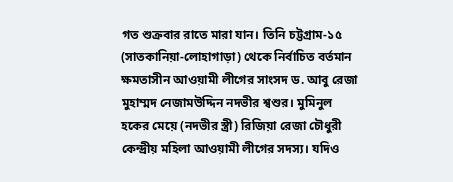গত শুক্রবার রাতে মারা যান। তিনি চট্টগ্রাম-১৫ (সাতকানিয়া-লোহাগাড়া) থেকে নির্বাচিত বর্তমান ক্ষমতাসীন আওয়ামী লীগের সাংসদ ড. আবু রেজা মুহাম্মদ নেজামউদ্দিন নদভীর শ্বশুর। মুমিনুল হকের মেয়ে (নদভীর স্ত্রী) রিজিয়া রেজা চৌধুরী কেন্দ্রীয় মহিলা আওয়ামী লীগের সদস্য। যদিও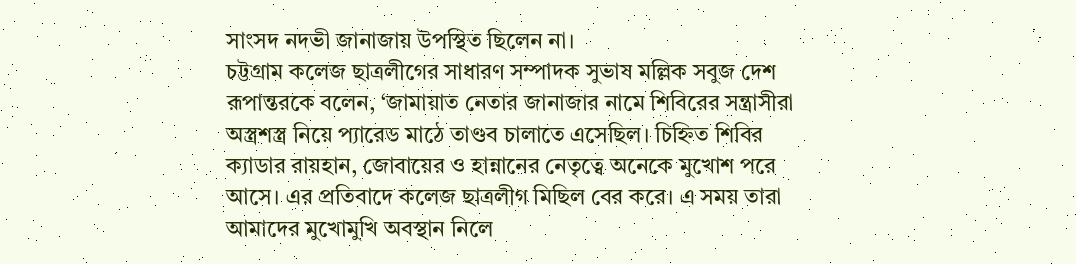সাংসদ নদভী জানাজায় উপস্থিত ছিলেন না।
চট্টগ্রাম কলেজ ছাত্রলীগের সাধারণ সম্পাদক সুভাষ মল্লিক সবুজ দেশ রূপান্তরকে বলেন, ‘জামায়াত নেতার জানাজার নামে শিবিরের সন্ত্রাসীরা অস্ত্রশস্ত্র নিয়ে প্যারেড মাঠে তাণ্ডব চালাতে এসেছিল। চিহ্নিত শিবির ক্যাডার রায়হান, জোবায়ের ও হান্নানের নেতৃত্বে অনেকে মুখোশ পরে আসে। এর প্রতিবাদে কলেজ ছাত্রলীগ মিছিল বের করে। এ সময় তারা আমাদের মুখোমুখি অবস্থান নিলে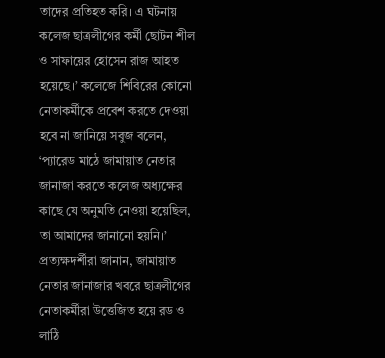তাদের প্রতিহত করি। এ ঘটনায় কলেজ ছাত্রলীগের কর্মী ছোটন শীল ও সাফায়ের হোসেন রাজ আহত হয়েছে।’ কলেজে শিবিরের কোনো নেতাকর্মীকে প্রবেশ করতে দেওয়া হবে না জানিয়ে সবুজ বলেন, ‘প্যারেড মাঠে জামায়াত নেতার জানাজা করতে কলেজ অধ্যক্ষের কাছে যে অনুমতি নেওয়া হয়েছিল, তা আমাদের জানানো হয়নি।’
প্রত্যক্ষদর্শীরা জানান, জামায়াত নেতার জানাজার খবরে ছাত্রলীগের নেতাকর্মীরা উত্তেজিত হয়ে রড ও লাঠি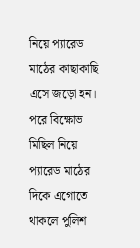নিয়ে প্যারেড মাঠের কাছাকাছি এসে জড়ো হন। পরে বিক্ষোভ মিছিল নিয়ে প্যারেড মাঠের দিকে এগোতে থাকলে পুলিশ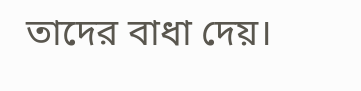তাদের বাধা দেয়।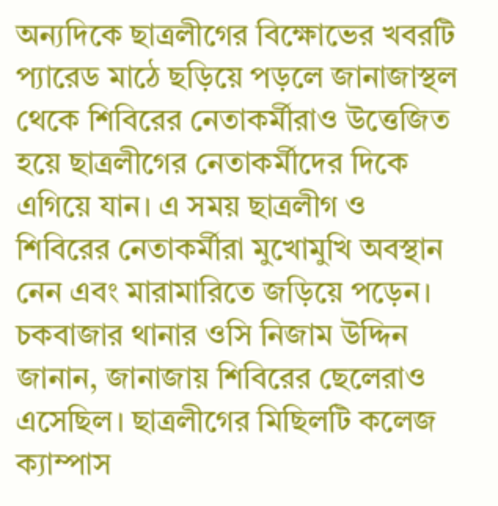অন্যদিকে ছাত্রলীগের বিক্ষোভের খবরটি প্যারেড মাঠে ছড়িয়ে পড়লে জানাজাস্থল থেকে শিবিরের নেতাকর্মীরাও উত্তেজিত হয়ে ছাত্রলীগের নেতাকর্মীদের দিকে এগিয়ে যান। এ সময় ছাত্রলীগ ও শিবিরের নেতাকর্মীরা মুখোমুখি অবস্থান নেন এবং মারামারিতে জড়িয়ে পড়েন।
চকবাজার থানার ওসি নিজাম উদ্দিন জানান, জানাজায় শিবিরের ছেলেরাও এসেছিল। ছাত্রলীগের মিছিলটি কলেজ ক্যাম্পাস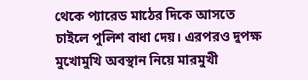থেকে প্যারেড মাঠের দিকে আসতে চাইলে পুলিশ বাধা দেয়। এরপরও দুপক্ষ মুখোমুখি অবস্থান নিয়ে মারমুখী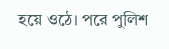হয়ে ওঠে। পরে পুলিশ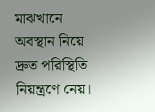মাঝখানে অবস্থান নিয়ে দ্রুত পরিস্থিতি নিয়ন্ত্রণে নেয়।